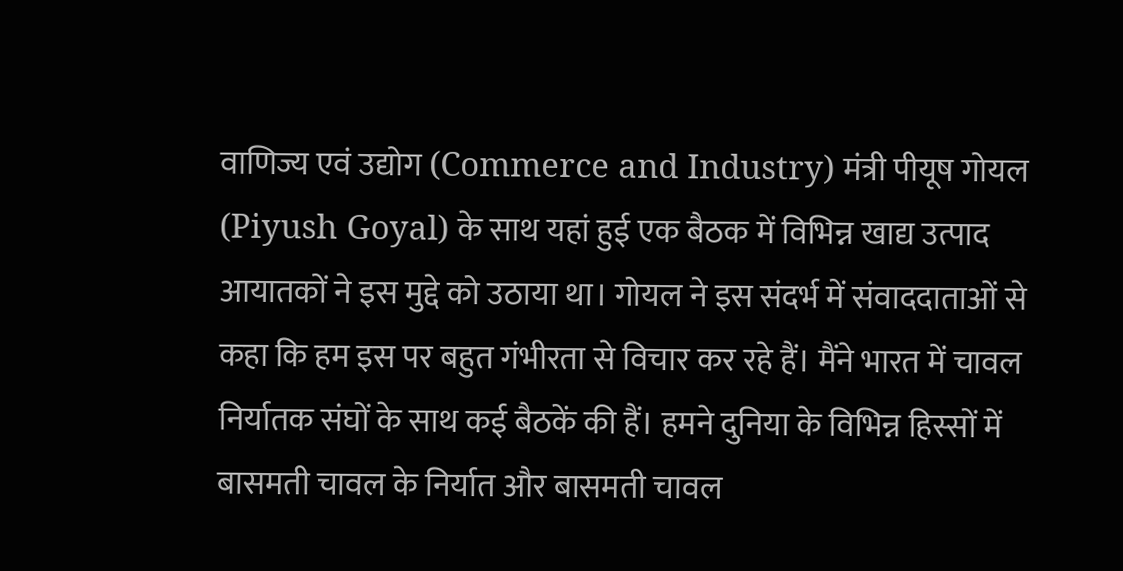वाणिज्य एवं उद्योग (Commerce and Industry) मंत्री पीयूष गोयल (Piyush Goyal) के साथ यहां हुई एक बैठक में विभिन्न खाद्य उत्पाद आयातकों ने इस मुद्दे को उठाया था। गोयल ने इस संदर्भ में संवाददाताओं से कहा कि हम इस पर बहुत गंभीरता से विचार कर रहे हैं। मैंने भारत में चावल निर्यातक संघों के साथ कई बैठकें की हैं। हमने दुनिया के विभिन्न हिस्सों में बासमती चावल के निर्यात और बासमती चावल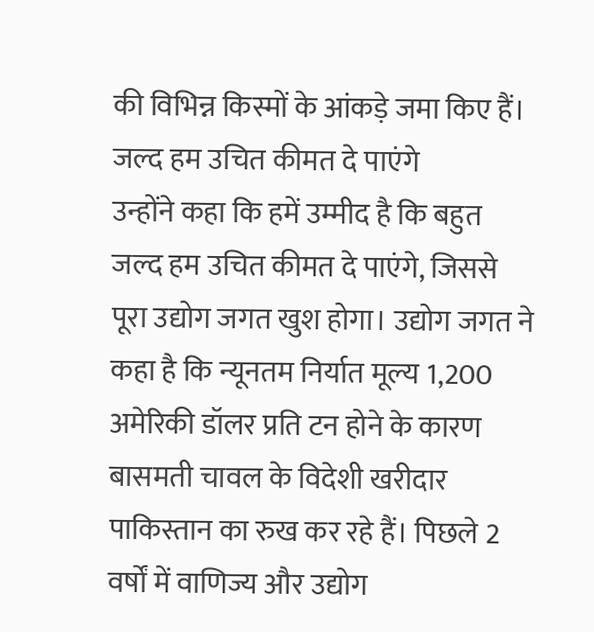की विभिन्न किस्मों के आंकड़े जमा किए हैं।
जल्द हम उचित कीमत दे पाएंगे
उन्होंने कहा कि हमें उम्मीद है कि बहुत जल्द हम उचित कीमत दे पाएंगे, जिससे पूरा उद्योग जगत खुश होगा। उद्योग जगत ने कहा है कि न्यूनतम निर्यात मूल्य 1,200 अमेरिकी डॉलर प्रति टन होने के कारण बासमती चावल के विदेशी खरीदार पाकिस्तान का रुख कर रहे हैं। पिछले 2 वर्षों में वाणिज्य और उद्योग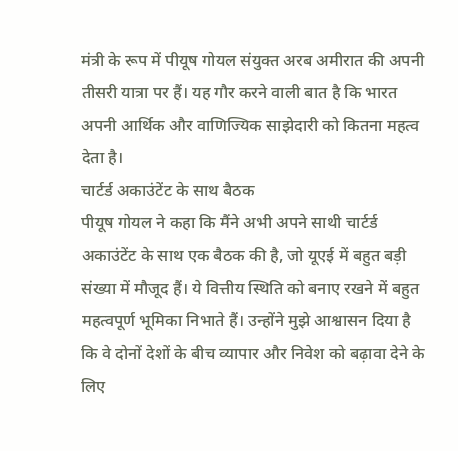मंत्री के रूप में पीयूष गोयल संयुक्त अरब अमीरात की अपनी तीसरी यात्रा पर हैं। यह गौर करने वाली बात है कि भारत अपनी आर्थिक और वाणिज्यिक साझेदारी को कितना महत्व देता है।
चार्टर्ड अकाउंटेंट के साथ बैठक
पीयूष गोयल ने कहा कि मैंने अभी अपने साथी चार्टर्ड अकाउंटेंट के साथ एक बैठक की है, जो यूएई में बहुत बड़ी संख्या में मौजूद हैं। ये वित्तीय स्थिति को बनाए रखने में बहुत महत्वपूर्ण भूमिका निभाते हैं। उन्होंने मुझे आश्वासन दिया है कि वे दोनों देशों के बीच व्यापार और निवेश को बढ़ावा देने के लिए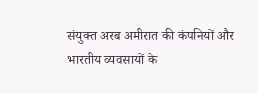संयुक्त अरब अमीरात की कंपनियों और भारतीय व्यवसायों के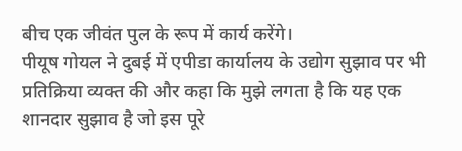बीच एक जीवंत पुल के रूप में कार्य करेंगे।
पीयूष गोयल ने दुबई में एपीडा कार्यालय के उद्योग सुझाव पर भी प्रतिक्रिया व्यक्त की और कहा कि मुझे लगता है कि यह एक शानदार सुझाव है जो इस पूरे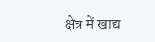क्षेत्र में खाद्य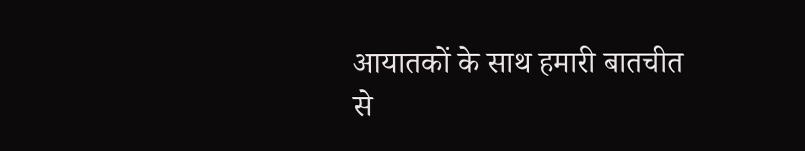आयातकों के साथ हमारी बातचीत से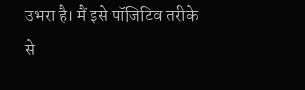उभरा है। मैं इसे पॉजिटिव तरीके से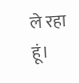ले रहा हूं।